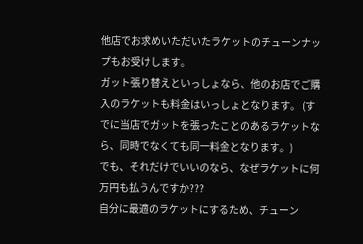他店でお求めいただいたラケットのチューンナップもお受けします。
ガット張り替えといっしょなら、他のお店でご購入のラケットも料金はいっしょとなります。 (すでに当店でガットを張ったことのあるラケットなら、同時でなくても同一料金となります。)
でも、それだけでいいのなら、なぜラケットに何万円も払うんですか???
自分に最適のラケットにするため、チューン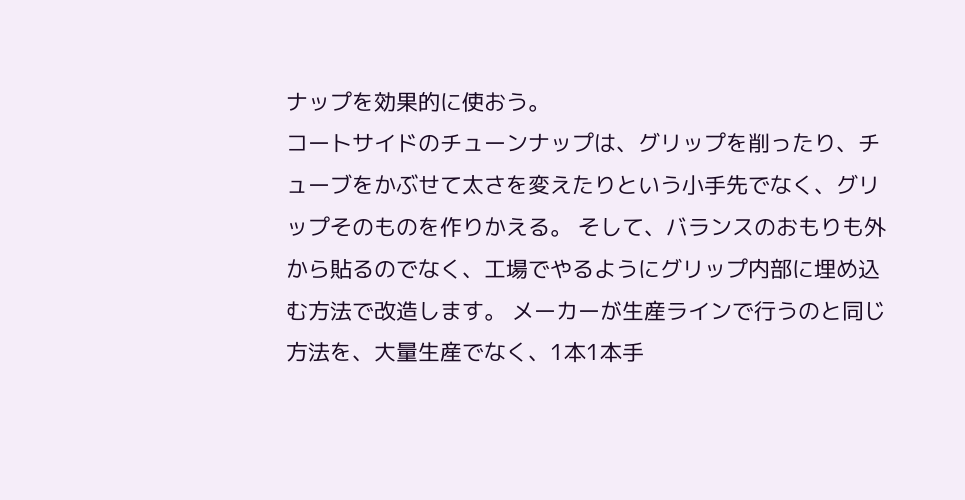ナップを効果的に使おう。
コートサイドのチューンナップは、グリップを削ったり、チューブをかぶせて太さを変えたりという小手先でなく、グリップそのものを作りかえる。 そして、バランスのおもりも外から貼るのでなく、工場でやるようにグリップ内部に埋め込む方法で改造します。 メーカーが生産ラインで行うのと同じ方法を、大量生産でなく、1本1本手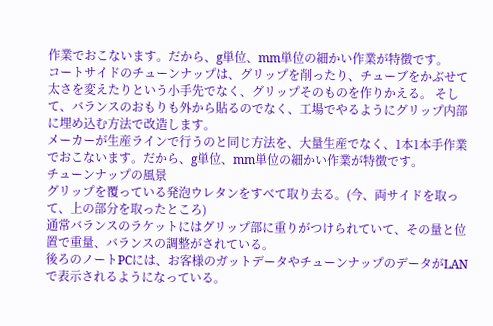作業でおこないます。だから、g単位、mm単位の細かい作業が特徴です。
コートサイドのチューンナップは、グリップを削ったり、チューブをかぶせて太さを変えたりという小手先でなく、グリップそのものを作りかえる。 そして、バランスのおもりも外から貼るのでなく、工場でやるようにグリップ内部に埋め込む方法で改造します。
メーカーが生産ラインで行うのと同じ方法を、大量生産でなく、1本1本手作業でおこないます。だから、g単位、mm単位の細かい作業が特徴です。
チューンナップの風景
グリップを覆っている発泡ウレタンをすべて取り去る。(今、両サイドを取って、上の部分を取ったところ)
通常バランスのラケットにはグリップ部に重りがつけられていて、その量と位置で重量、バランスの調整がされている。
後ろのノートPCには、お客様のガットデータやチューンナップのデータがLANで表示されるようになっている。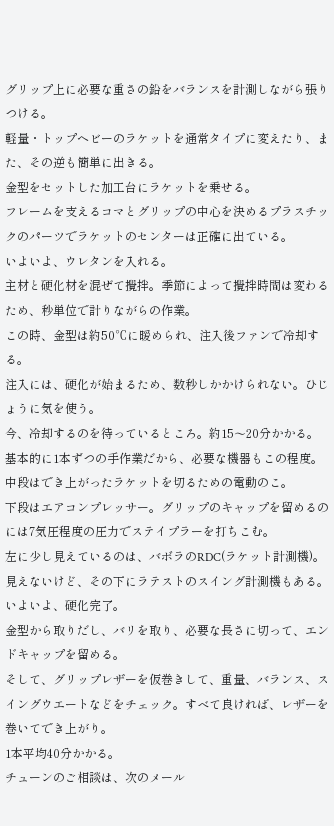グリップ上に必要な重さの鉛をバランスを計測しながら張りつける。
軽量・トップヘビーのラケットを通常タイプに変えたり、また、その逆も簡単に出きる。
金型をセットした加工台にラケットを乗せる。
フレームを支えるコマとグリップの中心を決めるプラスチックのパーツでラケットのセンターは正確に出ている。
いよいよ、ウレタンを入れる。
主材と硬化材を混ぜて攪拌。季節によって攪拌時間は変わるため、秒単位で計りながらの作業。
この時、金型は約50℃に暖められ、注入後ファンで冷却する。
注入には、硬化が始まるため、数秒しかかけられない。ひじょうに気を使う。
今、冷却するのを待っているところ。約15〜20分かかる。
基本的に1本ずつの手作業だから、必要な機器もこの程度。中段はでき上がったラケットを切るための電動のこ。
下段はエアコンプレッサー。グリップのキャップを留めるのには7気圧程度の圧力でステイプラーを打ちこむ。
左に少し見えているのは、バボラのRDC(ラケット計測機)。見えないけど、その下にラテストのスイング計測機もある。
いよいよ、硬化完了。
金型から取りだし、バリを取り、必要な長さに切って、エンドキャップを留める。
そして、グリップレザーを仮巻きして、重量、バランス、スイングウエートなどをチェック。すべて良ければ、レザーを巻いてでき上がり。
1本平均40分かかる。
チューンのご相談は、次のメール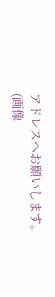アドレスへお願いします。(画像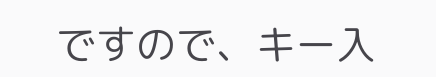ですので、キー入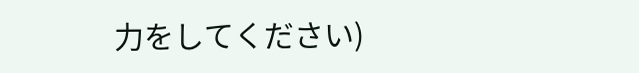力をしてください)